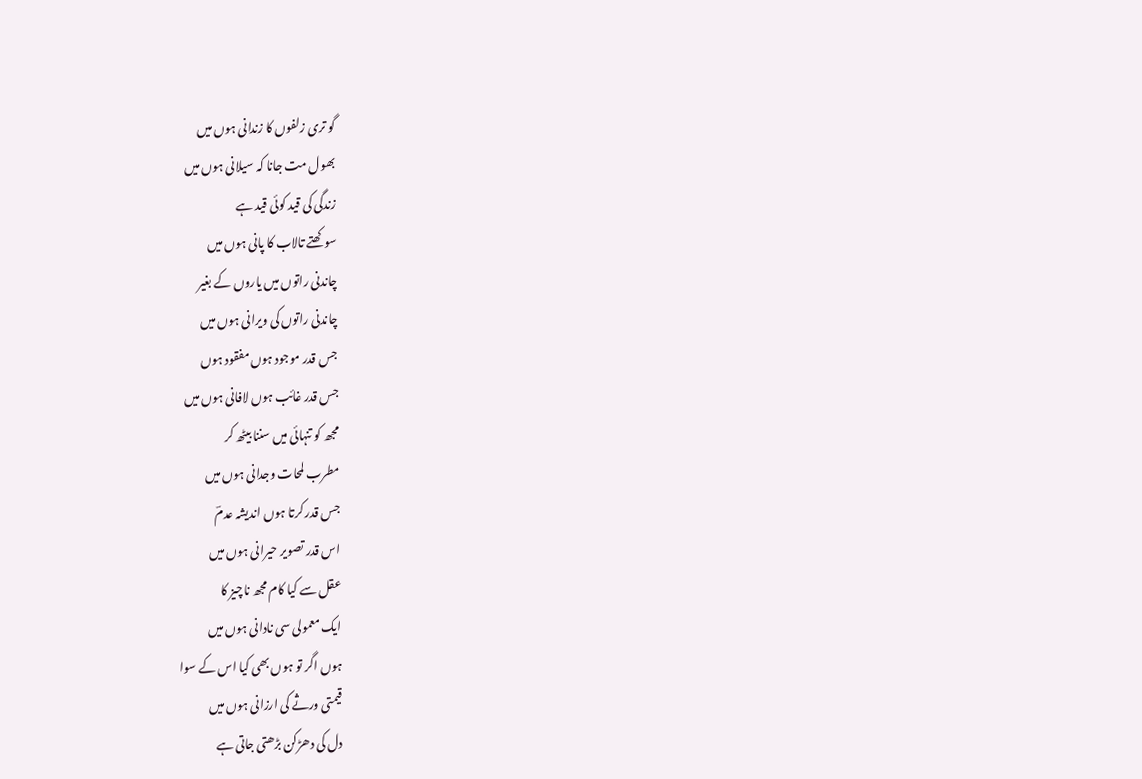گو تری زلفوں کا زندانی ہوں میں
بھول مت جانا کہ سیلانی ہوں میں
زندگی کی قید کوئی قید ہے
سوکھتے تالاب کا پانی ہوں میں
چاندنی راتوں میں یاروں کے بغیر
چاندنی راتوں کی ویرانی ہوں میں
جس قدر موجود ہوں مفقود ہوں
جس قدر غائب ہوں لافانی ہوں میں
مجھ کو تنہائی میں سننا بیٹھ کر
مطرب لمحات وجدانی ہوں میں
جس قدر کرتا ہوں اندیشہ عدمؔ
اس قدر تصویر حیرانی ہوں میں
عقل سے کیا کام مجھ ناچیز کا
ایک معمولی سی نادانی ہوں میں
ہوں اگر تو ہوں بھی کیا اس کے سوا
قیمتی ورثے کی ارزانی ہوں میں
دل کی دھڑکن بڑھتی جاتی ہے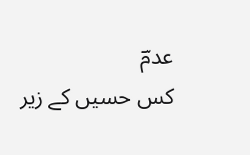عدمؔ
کس حسیں کے زیر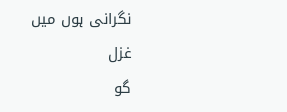نگرانی ہوں میں
غزل
گو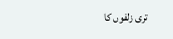تری زلفوں کا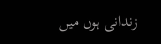زندانی ہوں میں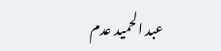عبد الحمید عدم